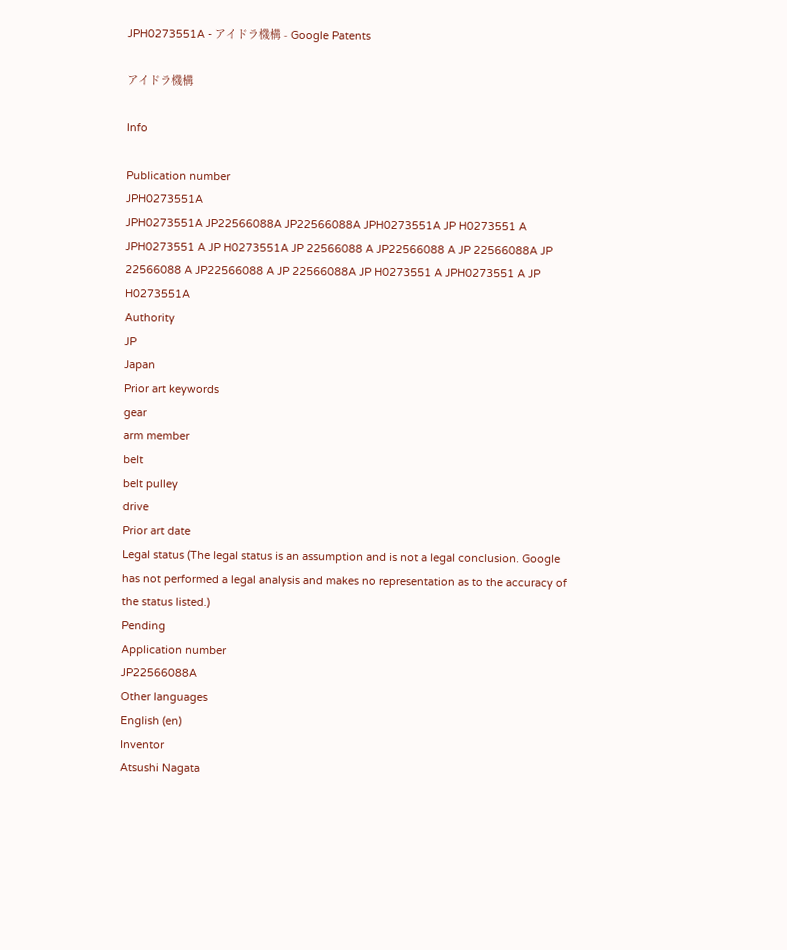JPH0273551A - アイドラ機構 - Google Patents

アイドラ機構

Info

Publication number
JPH0273551A
JPH0273551A JP22566088A JP22566088A JPH0273551A JP H0273551 A JPH0273551 A JP H0273551A JP 22566088 A JP22566088 A JP 22566088A JP 22566088 A JP22566088 A JP 22566088A JP H0273551 A JPH0273551 A JP H0273551A
Authority
JP
Japan
Prior art keywords
gear
arm member
belt
belt pulley
drive
Prior art date
Legal status (The legal status is an assumption and is not a legal conclusion. Google has not performed a legal analysis and makes no representation as to the accuracy of the status listed.)
Pending
Application number
JP22566088A
Other languages
English (en)
Inventor
Atsushi Nagata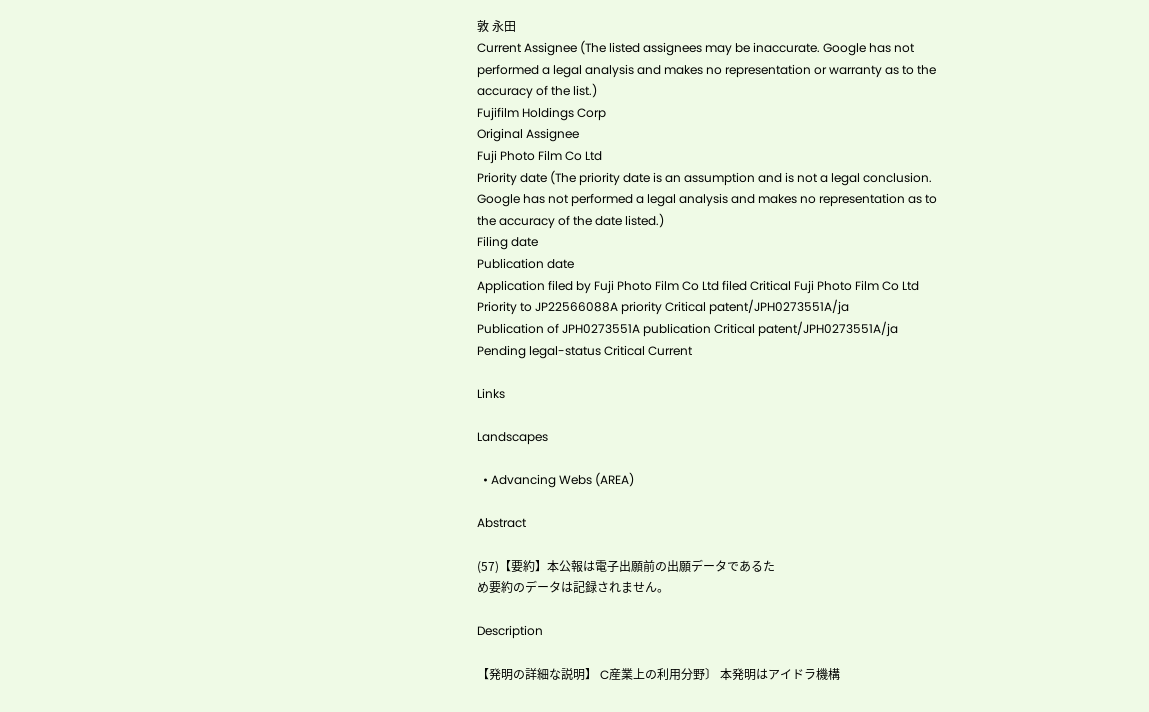敦 永田
Current Assignee (The listed assignees may be inaccurate. Google has not performed a legal analysis and makes no representation or warranty as to the accuracy of the list.)
Fujifilm Holdings Corp
Original Assignee
Fuji Photo Film Co Ltd
Priority date (The priority date is an assumption and is not a legal conclusion. Google has not performed a legal analysis and makes no representation as to the accuracy of the date listed.)
Filing date
Publication date
Application filed by Fuji Photo Film Co Ltd filed Critical Fuji Photo Film Co Ltd
Priority to JP22566088A priority Critical patent/JPH0273551A/ja
Publication of JPH0273551A publication Critical patent/JPH0273551A/ja
Pending legal-status Critical Current

Links

Landscapes

  • Advancing Webs (AREA)

Abstract

(57)【要約】本公報は電子出願前の出願データであるた
め要約のデータは記録されません。

Description

【発明の詳細な説明】 C産業上の利用分野〕 本発明はアイドラ機構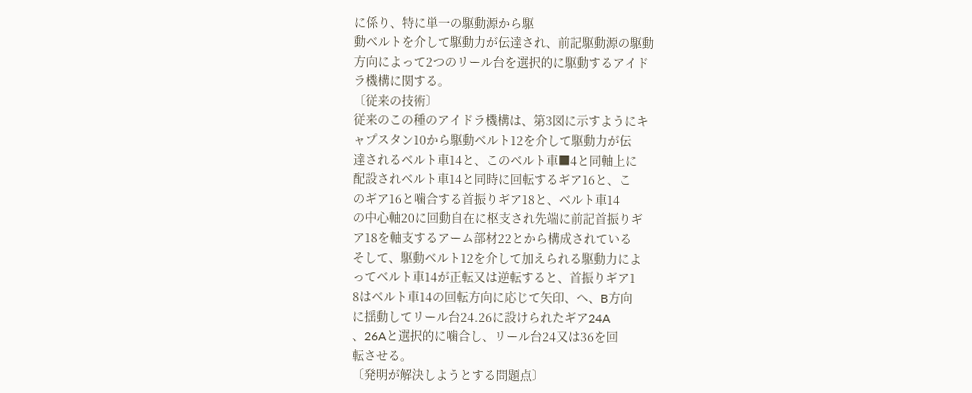に係り、特に単一の駆動源から駆
動ベルトを介して駆動力が伝達され、前記駆動源の駆動
方向によって2つのリール台を選択的に駆動するアイド
ラ機構に関する。
〔従来の技術〕
従来のこの種のアイドラ機構は、第3図に示すようにキ
ャプスタン10から駆動ベルト12を介して駆動力が伝
達されるベルト車14と、このベルト車■4と同軸上に
配設されベルト車14と同時に回転するギア16と、こ
のギア16と噛合する首振りギア18と、ベルト車14
の中心軸20に回動自在に枢支され先端に前記首振りギ
ア18を軸支するアーム部材22とから構成されている
そして、駆動ベルト12を介して加えられる駆動力によ
ってベルト車14が正転又は逆転すると、首振りギア1
8はベルト車14の回転方向に応じて矢印、へ、B方向
に揺動してリール台24.26に設けられたギア24A
、26Aと選択的に噛合し、リール台24又は36を回
転させる。
〔発明が解決しようとする問題点〕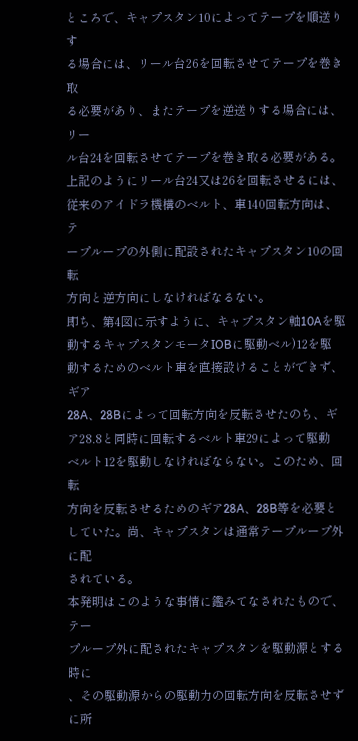ところで、キャプスタン10によってテープを順送りす
る場合には、リール台26を回転させてテープを巻き取
る必要があり、またテープを逆送りする場合には、リー
ル台24を回転させてテープを巻き取る必要がある。
上記のようにリール台24又は26を回転させるには、
従来のアイドラ機構のベルト、車140回転方向は、テ
ープループの外側に配設されたキャプスタン10の回転
方向と逆方向にしなければなるない。
即ち、第4図に示すように、キャプスタン軸10Aを駆
動するキャプスタンモータIOBに駆動ベル)12を駆
動するためのベルト車を直接設けることができず、ギア
28A、28Bによって回転方向を反転させたのち、ギ
ア28.8と同時に回転するベルト車29によって駆動
ベルト12を駆動しなければならない。このため、回転
方向を反転させるためのギア28A、28B等を必要と
していた。尚、キャプスタンは通常テープループ外に配
されている。
本発明はこのような事情に鑑みてなされたもので、テー
プループ外に配されたキャプスタンを駆動源とする時に
、その駆動源からの駆動力の回転方向を反転させずに所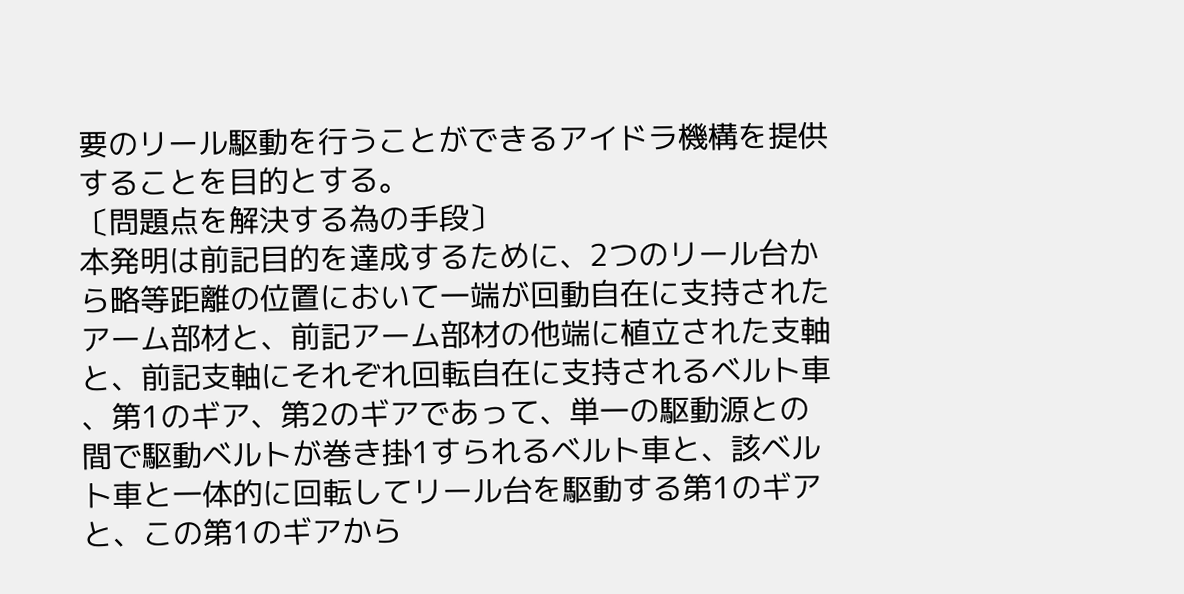要のリール駆動を行うことができるアイドラ機構を提供
することを目的とする。
〔問題点を解決する為の手段〕
本発明は前記目的を達成するために、2つのリール台か
ら略等距離の位置において一端が回動自在に支持された
アーム部材と、前記アーム部材の他端に植立された支軸
と、前記支軸にそれぞれ回転自在に支持されるベルト車
、第1のギア、第2のギアであって、単一の駆動源との
間で駆動ベルトが巻き掛1すられるベルト車と、該ベル
ト車と一体的に回転してリール台を駆動する第1のギア
と、この第1のギアから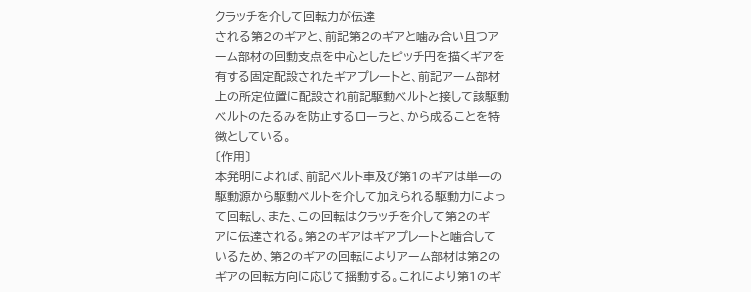クラッチを介して回転力が伝達
される第2のギアと、前記第2のギアと噛み合い且つア
ーム部材の回動支点を中心としたピッチ円を描くギアを
有する固定配設されたギアプレートと、前記アーム部材
上の所定位置に配設され前記駆動ベルトと接して該駆動
ベルトのたるみを防止するローラと、から成ることを特
徴としている。
〔作用〕
本発明によれば、前記ベルト車及び第1のギアは単一の
駆動源から駆動ベルトを介して加えられる駆動力によっ
て回転し、また、この回転はクラッチを介して第2のギ
アに伝達される。第2のギアはギアプレートと噛合して
いるため、第2のギアの回転によりアーム部材は第2の
ギアの回転方向に応じて揺動する。これにより第1のギ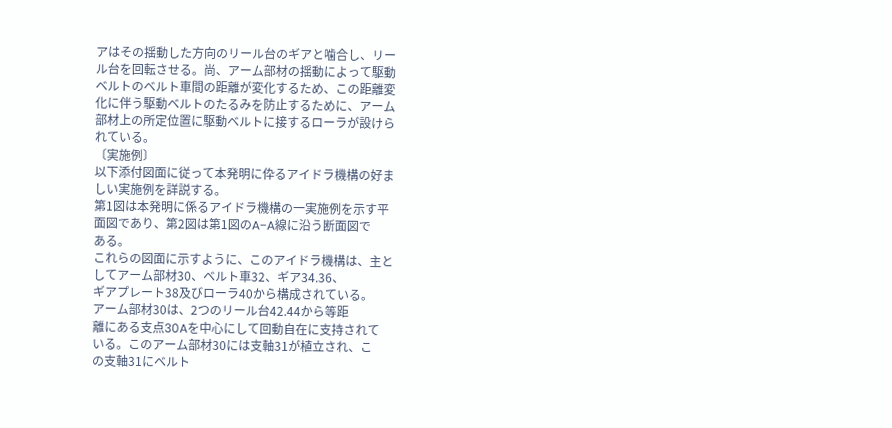アはその揺動した方向のリール台のギアと噛合し、リー
ル台を回転させる。尚、アーム部材の揺動によって駆動
ベルトのベルト車間の距離が変化するため、この距離変
化に伴う駆動ベルトのたるみを防止するために、アーム
部材上の所定位置に駆動ベルトに接するローラが設けら
れている。
〔実施例〕
以下添付図面に従って本発明に伜るアイドラ機構の好ま
しい実施例を詳説する。
第1図は本発明に係るアイドラ機構の一実施例を示す平
面図であり、第2図は第1図のA−A線に沿う断面図で
ある。
これらの図面に示すように、このアイドラ機構は、主と
してアーム部材30、ベルト車32、ギア34.36、
ギアプレート38及びローラ40から構成されている。
アーム部材30は、2つのリール台42.44から等距
離にある支点30Aを中心にして回動自在に支持されて
いる。このアーム部材30には支軸31が植立され、こ
の支軸31にベルト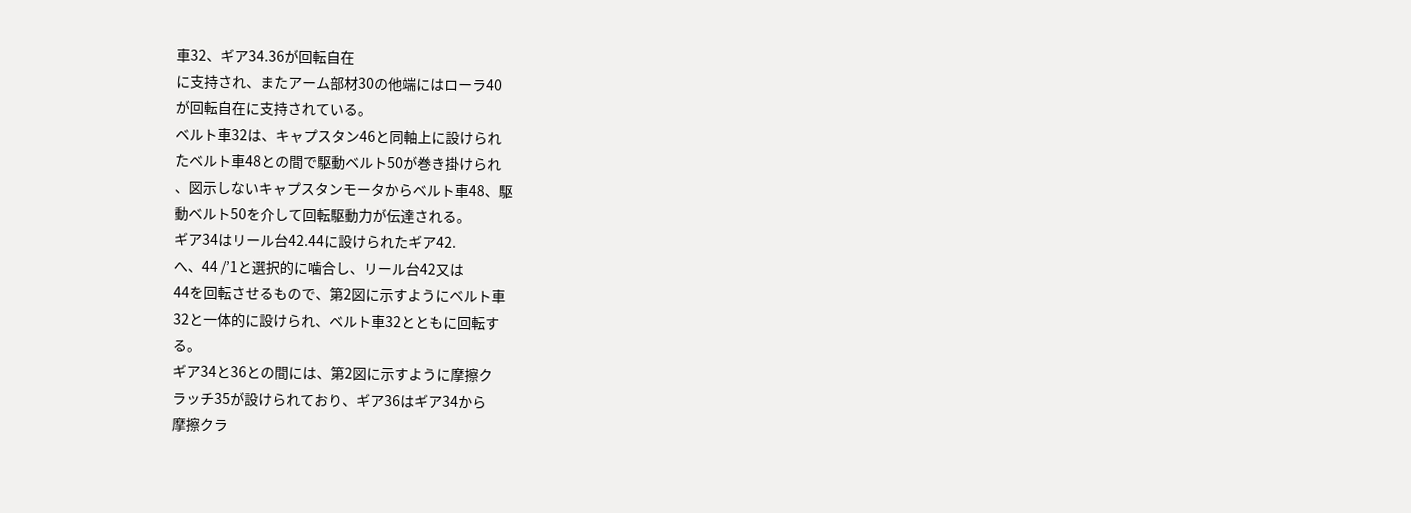車32、ギア34.36が回転自在
に支持され、またアーム部材30の他端にはローラ40
が回転自在に支持されている。
ベルト車32は、キャプスタン46と同軸上に設けられ
たベルト車48との間で駆動ベルト50が巻き掛けられ
、図示しないキャプスタンモータからベルト車48、駆
動ベルト50を介して回転駆動力が伝達される。
ギア34はリール台42.44に設けられたギア42.
へ、44 /’1と選択的に噛合し、リール台42又は
44を回転させるもので、第2図に示すようにベルト車
32と一体的に設けられ、ベルト車32とともに回転す
る。
ギア34と36との間には、第2図に示すように摩擦ク
ラッチ35が設けられており、ギア36はギア34から
摩擦クラ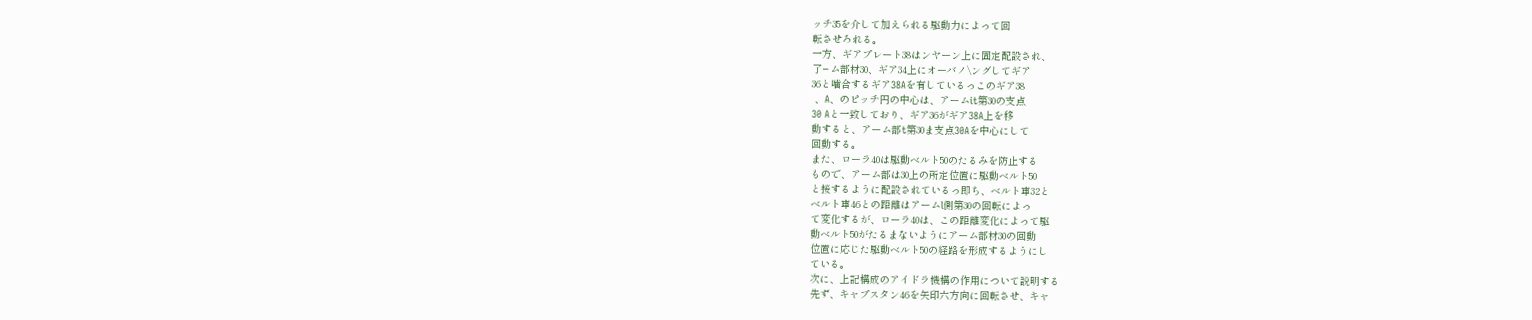ッチ35を介して加えられる駆動力によって回
転させろれる。
一方、ギアプレート38はンヤーン上に固定配設され、
了−ム部材30、ギア34上にオーバノ\ングしてギア
36と噛合するギア38Aを有しているっこのギア38
 、A、のピッチ円の中心は、アームit第30の支点
30 Aと一致しており、ギア36がギア38A上を移
動すると、アーム部t第30ま支点30Aを中心にして
回動する。
また、ローラ40は駆動ベルト50のたるみを防止する
もので、アーム部は30上の所定位置に駆動ベルト50
と接するように配設されているっ即ち、ベルト車32と
ベルト車46との距離はアームl側第30の回転によっ
て変化するが、ローラ40は、この距離変化によって駆
動ベルト50がたるまないようにアーム部材30の回動
位置に応じた駆動ベルト50の経路を形成するようにし
ている。
次に、上記構成のアイドラ機構の作用について説明する
先ず、キャプスタン46を矢印六方向に回転させ、キャ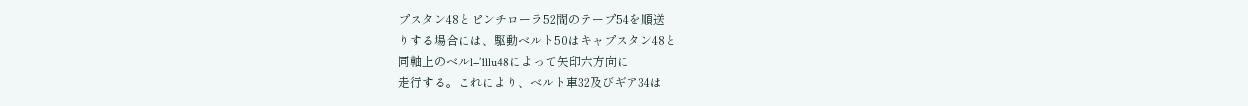プスタン48とピンチローラ52間のテープ54を順送
りする場合には、駆動ベルト50はキャプスタン48と
同軸上のベルl−’1llu48によって矢印六方向に
走行する。これにより、ベルト車32及びギア34は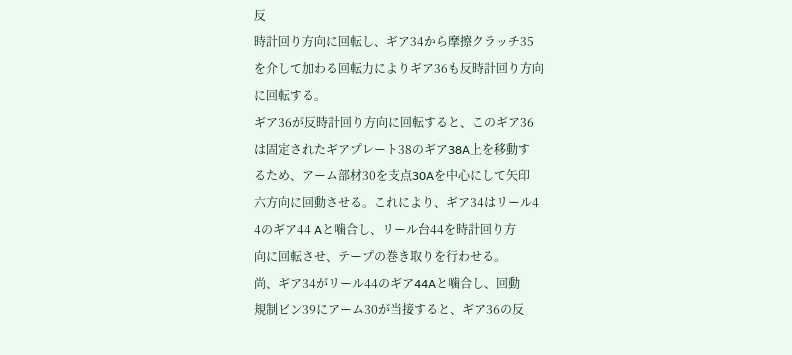反
時計回り方向に回転し、ギア34から摩擦クラッチ35
を介して加わる回転力によりギア36も反時計回り方向
に回転する。
ギア36が反時計回り方向に回転すると、このギア36
は固定されたギアプレート38のギア38A上を移動す
るため、アーム部材30を支点30Aを中心にして矢印
六方向に回動させる。これにより、ギア34はリール4
4のギア44 Aと噛合し、リール台44を時計回り方
向に回転させ、テープの巻き取りを行わせる。
尚、ギア34がリール44のギア44Aと噛合し、回動
規制ビン39にアーム30が当接すると、ギア36の反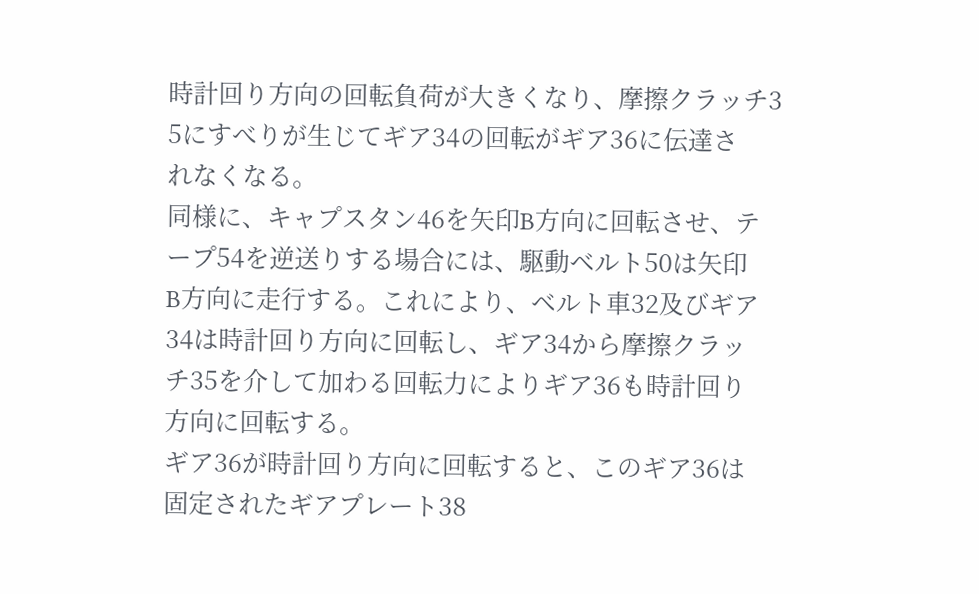時計回り方向の回転負荷が大きくなり、摩擦クラッチ3
5にすべりが生じてギア34の回転がギア36に伝達さ
れなくなる。
同様に、キャプスタン46を矢印B方向に回転させ、テ
ープ54を逆送りする場合には、駆動ベルト50は矢印
B方向に走行する。これにより、ベルト車32及びギア
34は時計回り方向に回転し、ギア34から摩擦クラッ
チ35を介して加わる回転力によりギア36も時計回り
方向に回転する。
ギア36が時計回り方向に回転すると、このギア36は
固定されたギアプレート38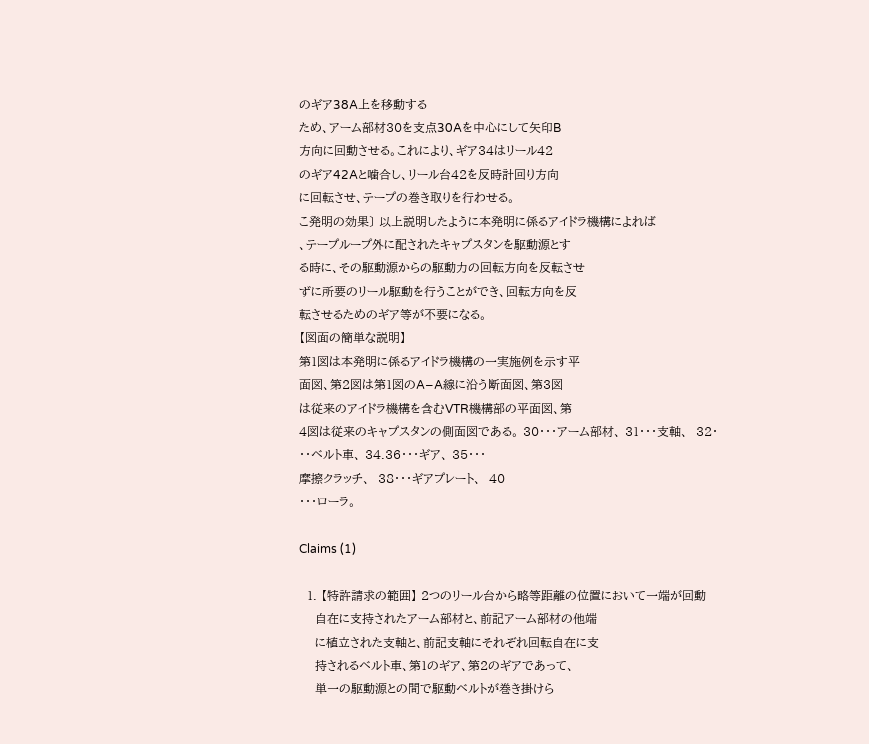のギア38A上を移動する
ため、アーム部材30を支点30Aを中心にして矢印B
方向に回動させる。これにより、ギア34はリール42
のギア42Aと噛合し、リール台42を反時計回り方向
に回転させ、テープの巻き取りを行わせる。
こ発明の効果〕 以上説明したように本発明に係るアイドラ機構によれば
、テープループ外に配されたキャプスタンを駆動源とす
る時に、その駆動源からの駆動力の回転方向を反転させ
ずに所要のリール駆動を行うことができ、回転方向を反
転させるためのギア等が不要になる。
【図面の簡単な説明】
第1図は本発明に係るアイドラ機構の一実施例を示す平
面図、第2図は第1図のA−A線に沿う断面図、第3図
は従来のアイドラ機構を含むVTR機構部の平面図、第
4図は従来のキャプスタンの側面図である。 30・・・アーム部材、 31・・・支軸、  32・
・・ベルト車、 34.36・・・ギア、 35・・・
摩擦クラッチ、  38・・・ギアプレート、  40
・・・ローラ。

Claims (1)

  1. 【特許請求の範囲】 2つのリール台から略等距離の位置において一端が回動
    自在に支持されたアーム部材と、前記アーム部材の他端
    に植立された支軸と、前記支軸にそれぞれ回転自在に支
    持されるベルト車、第1のギア、第2のギアであって、
    単一の駆動源との間で駆動ベルトが巻き掛けら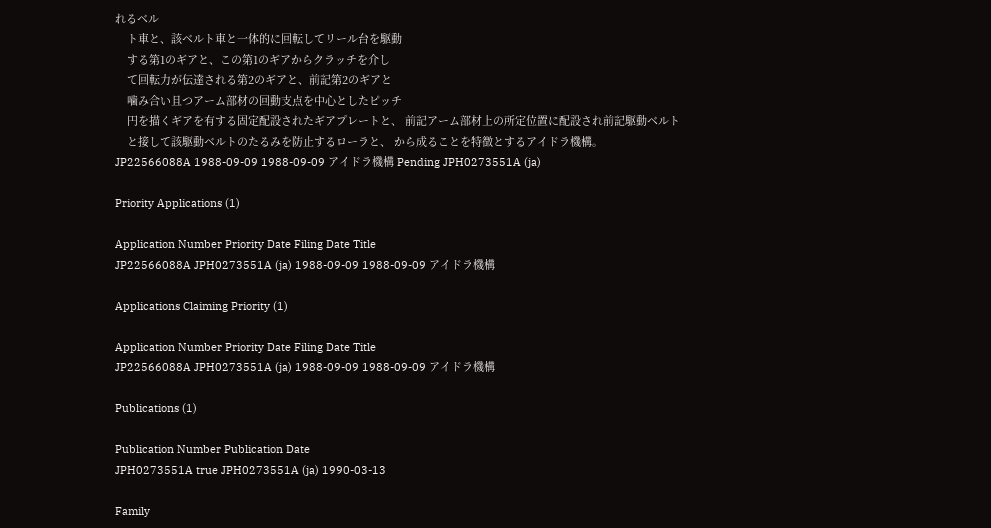れるベル
    ト車と、該ベルト車と一体的に回転してリール台を駆動
    する第1のギアと、この第1のギアからクラッチを介し
    て回転力が伝達される第2のギアと、前記第2のギアと
    噛み合い且つアーム部材の回動支点を中心としたピッチ
    円を描くギアを有する固定配設されたギアプレートと、 前記アーム部材上の所定位置に配設され前記駆動ベルト
    と接して該駆動ベルトのたるみを防止するローラと、 から成ることを特徴とするアイドラ機構。
JP22566088A 1988-09-09 1988-09-09 アイドラ機構 Pending JPH0273551A (ja)

Priority Applications (1)

Application Number Priority Date Filing Date Title
JP22566088A JPH0273551A (ja) 1988-09-09 1988-09-09 アイドラ機構

Applications Claiming Priority (1)

Application Number Priority Date Filing Date Title
JP22566088A JPH0273551A (ja) 1988-09-09 1988-09-09 アイドラ機構

Publications (1)

Publication Number Publication Date
JPH0273551A true JPH0273551A (ja) 1990-03-13

Family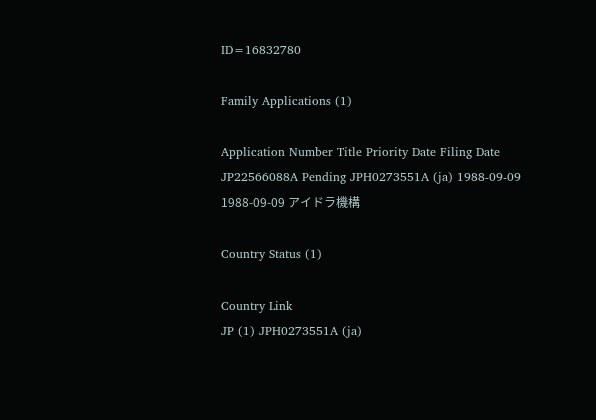ID=16832780

Family Applications (1)

Application Number Title Priority Date Filing Date
JP22566088A Pending JPH0273551A (ja) 1988-09-09 1988-09-09 アイドラ機構

Country Status (1)

Country Link
JP (1) JPH0273551A (ja)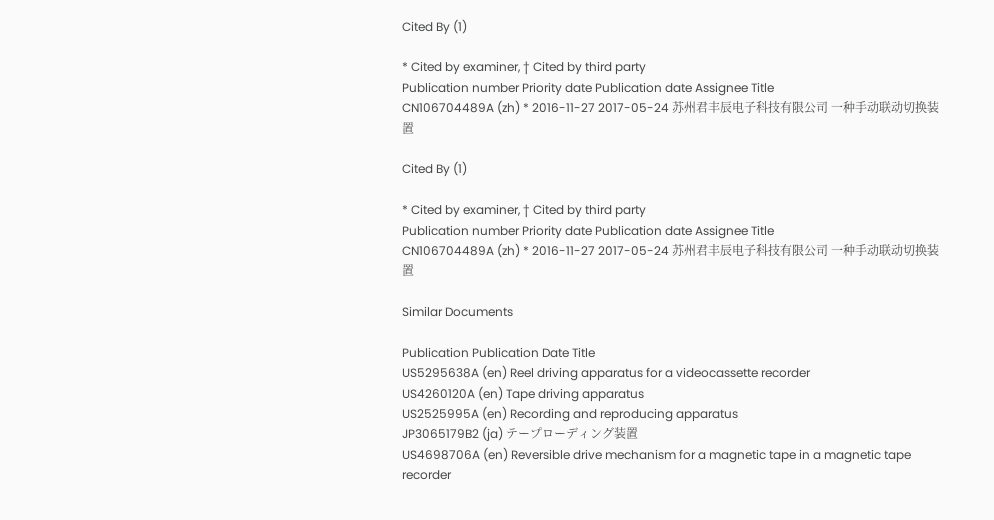Cited By (1)

* Cited by examiner, † Cited by third party
Publication number Priority date Publication date Assignee Title
CN106704489A (zh) * 2016-11-27 2017-05-24 苏州君丰辰电子科技有限公司 一种手动联动切换装置

Cited By (1)

* Cited by examiner, † Cited by third party
Publication number Priority date Publication date Assignee Title
CN106704489A (zh) * 2016-11-27 2017-05-24 苏州君丰辰电子科技有限公司 一种手动联动切换装置

Similar Documents

Publication Publication Date Title
US5295638A (en) Reel driving apparatus for a videocassette recorder
US4260120A (en) Tape driving apparatus
US2525995A (en) Recording and reproducing apparatus
JP3065179B2 (ja) テープローディング装置
US4698706A (en) Reversible drive mechanism for a magnetic tape in a magnetic tape recorder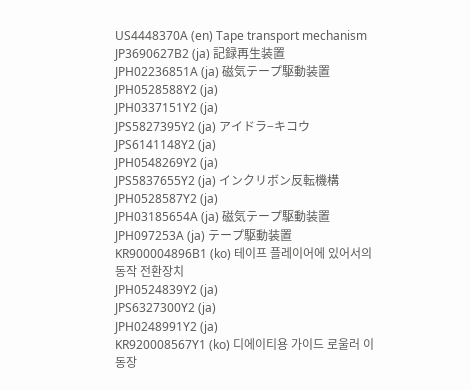US4448370A (en) Tape transport mechanism
JP3690627B2 (ja) 記録再生装置
JPH02236851A (ja) 磁気テープ駆動装置
JPH0528588Y2 (ja)
JPH0337151Y2 (ja)
JPS5827395Y2 (ja) アイドラ−キコウ
JPS6141148Y2 (ja)
JPH0548269Y2 (ja)
JPS5837655Y2 (ja) インクリボン反転機構
JPH0528587Y2 (ja)
JPH03185654A (ja) 磁気テープ駆動装置
JPH097253A (ja) テープ駆動装置
KR900004896B1 (ko) 테이프 플레이어에 있어서의 동작 전환장치
JPH0524839Y2 (ja)
JPS6327300Y2 (ja)
JPH0248991Y2 (ja)
KR920008567Y1 (ko) 디에이티용 가이드 로울러 이동장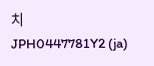치
JPH0447781Y2 (ja)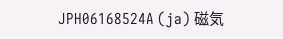JPH06168524A (ja) 磁気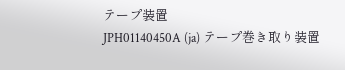テープ装置
JPH01140450A (ja) テープ巻き取り装置